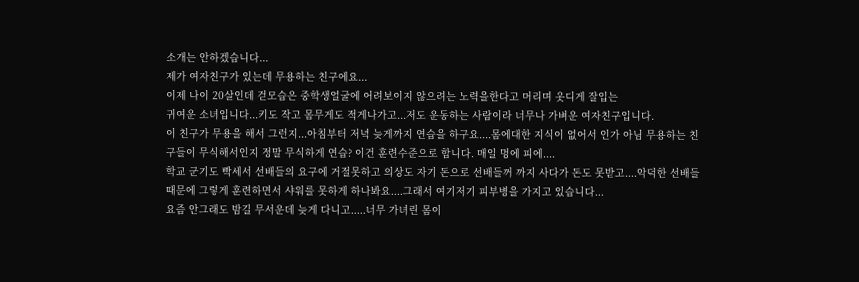소개는 안하겠습니다...
제가 여자친구가 있는데 무용하는 친구에요...
이제 나이 20살인데 걷모습은 중학생얼굴에 어려보이지 않으려는 노력을한다고 머리며 옷디게 잘입는
귀여운 소녀입니다...키도 작고 몸무게도 적게나가고...저도 운동하는 사람이라 너무나 가벼운 여자친구입니다.
이 친구가 무용을 해서 그런지...아침부터 저녁 늦게까지 연습을 하구요....몸에대한 지식이 없어서 인가 아님 무용하는 친구들이 무식해서인지 정말 무식하게 연습? 이건 훈련수준으로 합니다. 매일 멍에 피에....
학교 군기도 빡세서 선배들의 요구에 거절못하고 의상도 자기 돈으로 선배들꺼 까지 사다가 돈도 못받고....악덕한 선배들때문에 그렇게 훈련하면서 샤워를 못하게 하나봐요....그래서 여기저기 피부병을 가지고 있습니다...
요즘 안그래도 밤길 무서운데 늦게 다니고.....너무 가녀린 몸이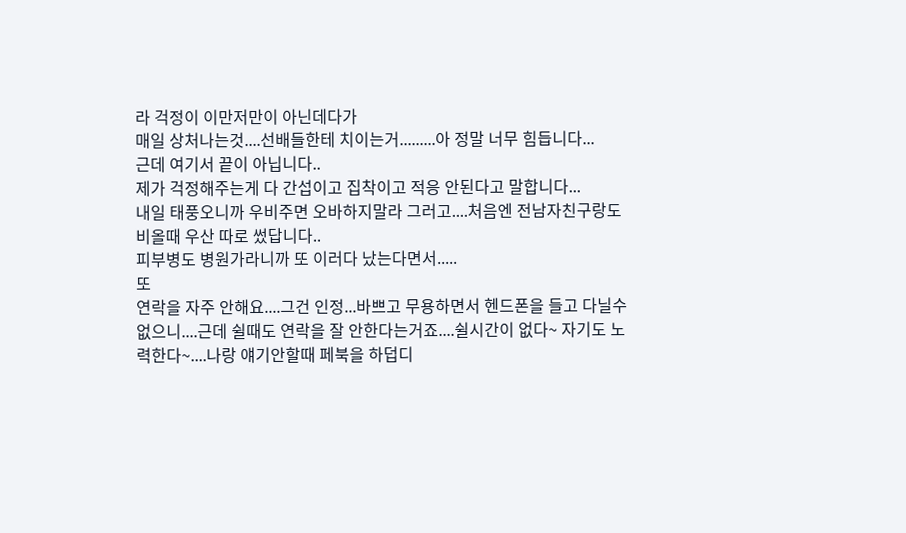라 걱정이 이만저만이 아닌데다가
매일 상처나는것....선배들한테 치이는거.........아 정말 너무 힘듭니다...
근데 여기서 끝이 아닙니다..
제가 걱정해주는게 다 간섭이고 집착이고 적응 안된다고 말합니다...
내일 태풍오니까 우비주면 오바하지말라 그러고....처음엔 전남자친구랑도 비올때 우산 따로 썼답니다..
피부병도 병원가라니까 또 이러다 났는다면서.....
또
연락을 자주 안해요....그건 인정...바쁘고 무용하면서 헨드폰을 들고 다닐수 없으니....근데 쉴때도 연락을 잘 안한다는거죠....쉴시간이 없다~ 자기도 노력한다~....나랑 얘기안할때 페북을 하덥디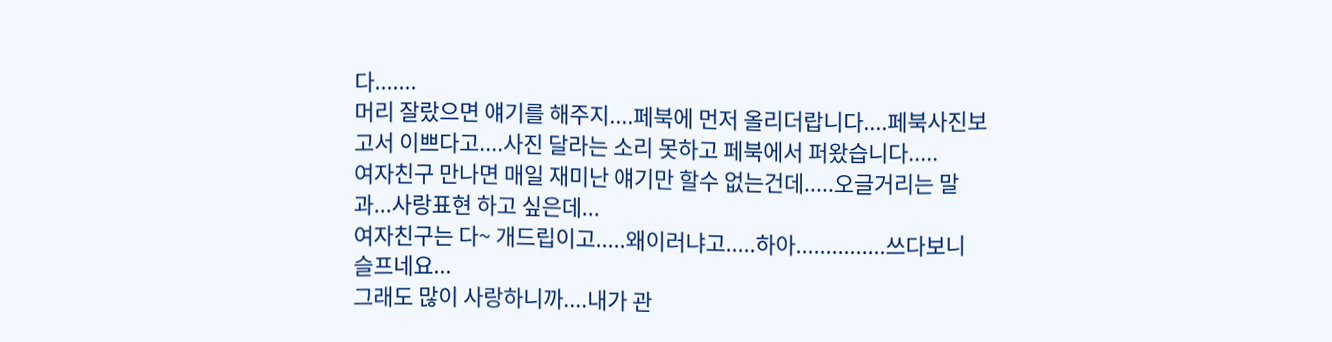다.......
머리 잘랐으면 얘기를 해주지....페북에 먼저 올리더랍니다....페북사진보고서 이쁘다고....사진 달라는 소리 못하고 페북에서 퍼왔습니다.....
여자친구 만나면 매일 재미난 얘기만 할수 없는건데.....오글거리는 말과...사랑표현 하고 싶은데...
여자친구는 다~ 개드립이고.....왜이러냐고.....하아...............쓰다보니 슬프네요...
그래도 많이 사랑하니까....내가 관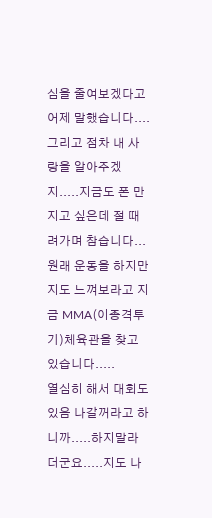심을 줄여보겠다고 어제 말했습니다....
그리고 점차 내 사랑을 알아주겠지.....지금도 폰 만지고 싶은데 절 때려가며 참습니다...
원래 운동을 하지만 지도 느껴보라고 지금 MMA(이종격투기)체육관을 찾고 있습니다.....
열심히 해서 대회도 있음 나갈꺼라고 하니까.....하지말라더군요.....지도 나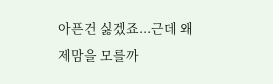아픈건 싫겠죠...근데 왜
제맘을 모를까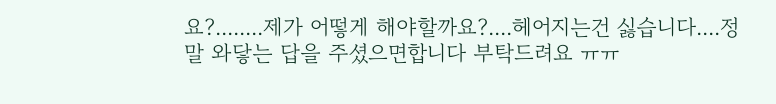요?........제가 어떻게 해야할까요?....헤어지는건 싫습니다....정말 와닿는 답을 주셨으면합니다 부탁드려요 ㅠㅠ